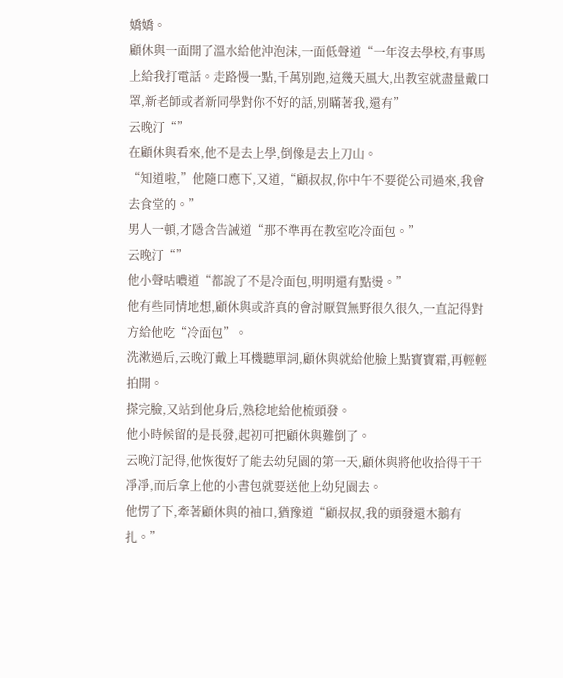嬌嬌。
顧休與一面開了溫水給他沖泡沫,一面低聲道“一年沒去學校,有事馬上給我打電話。走路慢一點,千萬別跑,這幾天風大,出教室就盡量戴口罩,新老師或者新同學對你不好的話,別瞞著我,還有”
云晚汀“”
在顧休與看來,他不是去上學,倒像是去上刀山。
“知道啦,”他隨口應下,又道,“顧叔叔,你中午不要從公司過來,我會去食堂的。”
男人一頓,才隱含告誡道“那不準再在教室吃冷面包。”
云晚汀“”
他小聲咕噥道“都說了不是冷面包,明明還有點燙。”
他有些同情地想,顧休與或許真的會討厭賀無野很久很久,一直記得對方給他吃“冷面包”。
洗漱過后,云晚汀戴上耳機聽單詞,顧休與就給他臉上點寶寶霜,再輕輕拍開。
搽完臉,又站到他身后,熟稔地給他梳頭發。
他小時候留的是長發,起初可把顧休與難倒了。
云晚汀記得,他恢復好了能去幼兒園的第一天,顧休與將他收拾得干干凈凈,而后拿上他的小書包就要送他上幼兒園去。
他愣了下,牽著顧休與的袖口,猶豫道“顧叔叔,我的頭發還木鵝有扎。”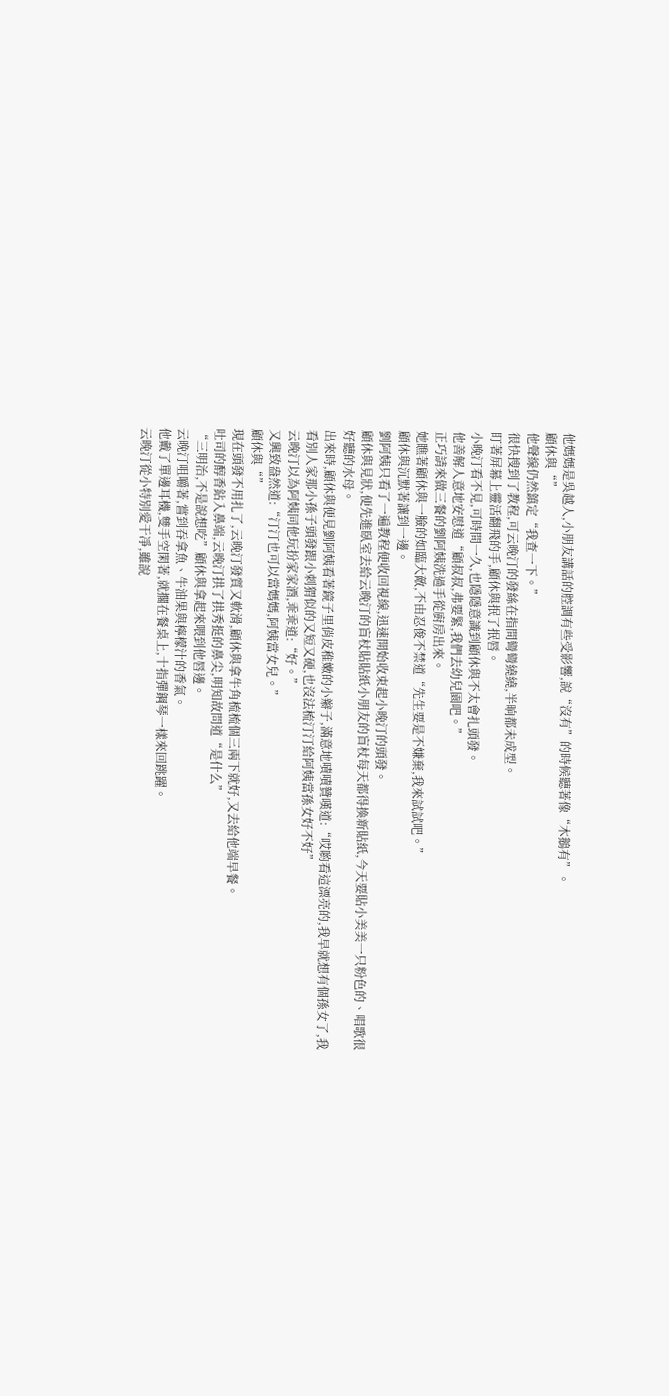他媽媽是吳越人,小朋友講話的腔調有些受影響,說“沒有”的時候聽著像“木鵝有”。
顧休與“”
他聲線仍然鎮定“我查一下。”
很快搜到了教程,可云晚汀的發絲在指間彎彎繞繞,半晌都未成型。
盯著屏幕上靈活翻飛的手,顧休與抿了抿唇。
小晚汀看不見,可時間一久,也隱隱意識到顧休與不太會扎頭發。
他善解人意地安慰道“顧叔叔,弗要緊,我們去幼兒園吧。”
正巧請來做三餐的劉阿姨洗過手從廚房出來。
她瞧著顧休與一臉的如臨大敵,不由忍俊不禁道“先生要是不嫌棄,我來試試吧。”
顧休與沉默著讓到一邊。
劉阿姨只看了一遍教程便收回視線,迅速開始收束起小晚汀的頭發。
顧休與見狀,便先進臥室去給云晚汀的盲杖貼貼紙小朋友的盲杖每天都得換新貼紙,今天要貼小美美一只粉色的、唱歌很好聽的水母。
出來時,顧休與便見劉阿姨看著鏡子里俏皮稚嫩的小辮子,滿意地嘖嘖贊嘆道:“哎喲看這漂亮的,我早就想有個孫女了,我看別人家那小孫子頭發跟小刺猬似的又短又硬,也沒法梳汀汀給阿姨當孫女好不好”
云晚汀以為阿姨同他玩扮家家酒,乖乖道:“好。”
又興致盎然道:“汀汀也可以當媽媽,阿姨當女兒。”
顧休與“”
現在頭發不用扎了,云晚汀發質又軟滑,顧休與拿牛角梳梳個三兩下就好,又去給他端早餐。
吐司的醇香鉆入鼻端,云晚汀拱了拱秀挺的鼻尖,明知故問道“是什么”
“三明治,不是說想吃”顧休與拿起來喂到他唇邊。
云晚汀咀嚼著,嘗到吞拿魚、牛油果與檸檬汁的香氣。
他戴了單邊耳機,雙手空閑著,就擱在餐桌上,十指彈鋼琴一樣來回跳躍。
云晚汀從小特別愛干凈,雖說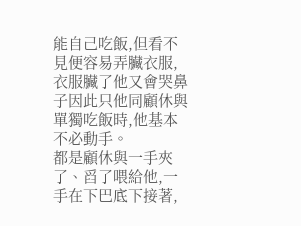能自己吃飯,但看不見便容易弄臟衣服,衣服臟了他又會哭鼻子因此只他同顧休與單獨吃飯時,他基本不必動手。
都是顧休與一手夾了、舀了喂給他,一手在下巴底下接著,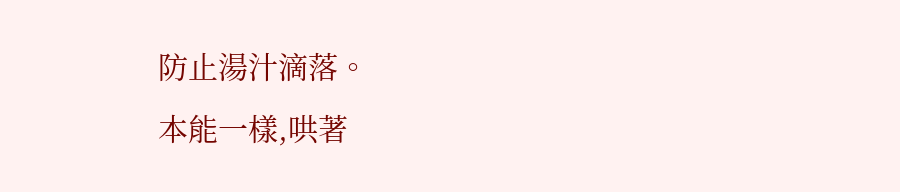防止湯汁滴落。
本能一樣,哄著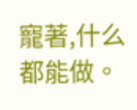寵著,什么都能做。